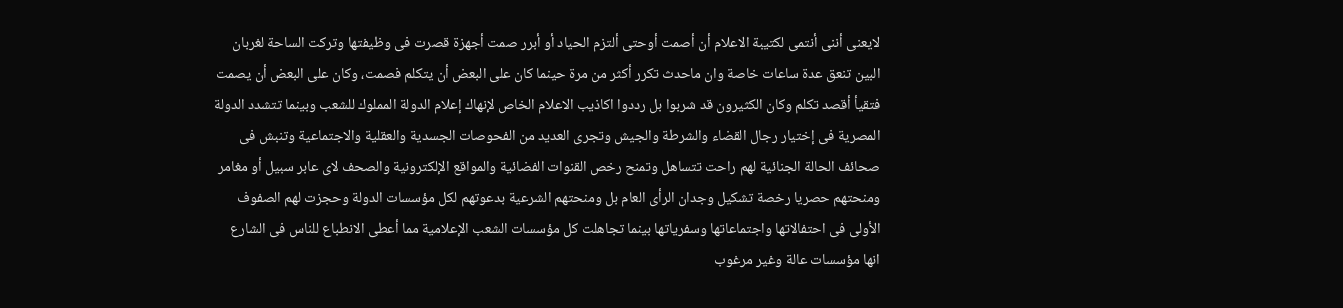لايعنى أننى أنتمى لكتيبة الاعلام أن أصمت أوحتى ألتزم الحياد أو أبرر صمت أجهزة قصرت فى وظيفتها وتركت الساحة لغربان البين تنعق عدة ساعات خاصة وان ماحدث تكرر أكثر من مرة حينما كان على البعض أن يتكلم فصمت، وكان على البعض أن يصمت فتقيأ أقصد تكلم وكان الكثيرون قد شربوا بل رددوا اكاذيب الاعلام الخاص لإنهاك إعلام الدولة المملوك للشعب وبينما تتشدد الدولة المصرية فى إختيار رجال القضاء والشرطة والجيش وتجرى العديد من الفحوصات الجسدية والعقلية والاجتماعية وتنبش فى صحائف الحالة الجنائية لهم راحت تتساهل وتمنح رخص القنوات الفضائية والمواقع الإلكترونية والصحف لاى عابر سبيل أو مغامر ومنحتهم حصريا رخصة تشكيل وجدان الرأى العام بل ومنحتهم الشرعية بدعوتهم لكل مؤسسات الدولة وحجزت لهم الصفوف الأولى فى احتفالاتها واجتماعاتها وسفرياتها بينما تجاهلت كل مؤسسات الشعب الإعلامية مما أعطى الانطباع للناس فى الشارع انها مؤسسات عالة وغير مرغوب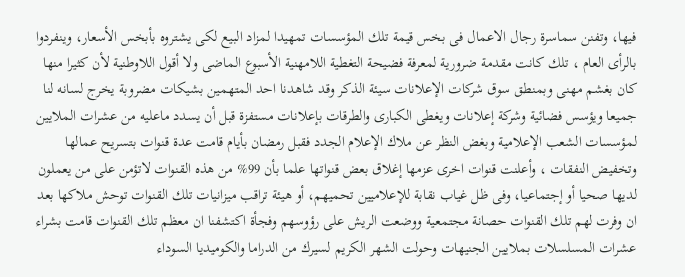فيها، وتفنن سماسرة رجال الاعمال فى بخس قيمة تلك المؤسسات تمهيدا لمزاد البيع لكى يشتروه بأبخس الأسعار، وينفردوا بالرأى العام ، تلك كانت مقدمة ضرورية لمعرفة فضيحة التغطية اللامهنية الأسبوع الماضى ولا أقول اللاوطنية لأن كثيرا منها كان بغشم مهنى وبمنطق سوق شركات الإعلانات سيئة الذكر وقد شاهدنا احد المتهمين بشيكات مضروبة يخرج لسانه لنا جميعا ويؤسس فضائية وشركة إعلانات ويغطى الكبارى والطرقات بإعلانات مستفزة قبل أن يسدد ماعليه من عشرات الملايين لمؤسسات الشعب الإعلامية وبغض النظر عن ملاك الإعلام الجدد فقبل رمضان بأيام قامت عدة قنوات بتسريح عمالها وتخفيض النفقات ، وأعلنت قنوات اخرى عزمها إغلاق بعض قنواتها علما بأن 99% من هذه القنوات لاتؤمن على من يعملون لديها صحيا أو إجتماعيا، وفى ظل غياب نقابة للإعلاميين تحميهم، أو هيئة تراقب ميزانيات تلك القنوات توحش ملاكها بعد ان وفرت لهم تلك القنوات حصانة مجتمعية ووضعت الريش على رؤوسهم وفجأة اكتشفنا ان معظم تلك القنوات قامت بشراء عشرات المسلسلات بملايين الجنيهات وحولت الشهر الكريم لسيرك من الدراما والكوميديا السوداء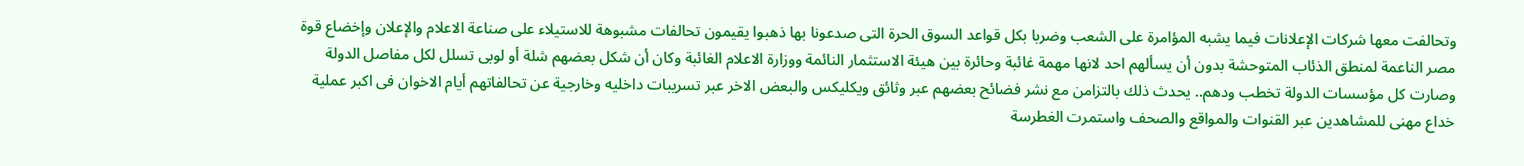وتحالفت معها شركات الإعلانات فيما يشبه المؤامرة على الشعب وضربا بكل قواعد السوق الحرة التى صدعونا بها ذهبوا يقيمون تحالفات مشبوهة للاستيلاء على صناعة الاعلام والإعلان وإخضاع قوة مصر الناعمة لمنطق الذئاب المتوحشة بدون أن يسألهم احد لانها مهمة غائبة وحائرة بين هيئة الاستثمار النائمة ووزارة الاعلام الغائبة وكان أن شكل بعضهم شلة أو لوبى تسلل لكل مفاصل الدولة وصارت كل مؤسسات الدولة تخطب ودهم.. يحدث ذلك بالتزامن مع نشر فضائح بعضهم عبر وثائق ويكليكس والبعض الاخر عبر تسريبات داخليه وخارجية عن تحالفاتهم أيام الاخوان فى اكبر عملية خداع مهنى للمشاهدين عبر القنوات والمواقع والصحف واستمرت الغطرسة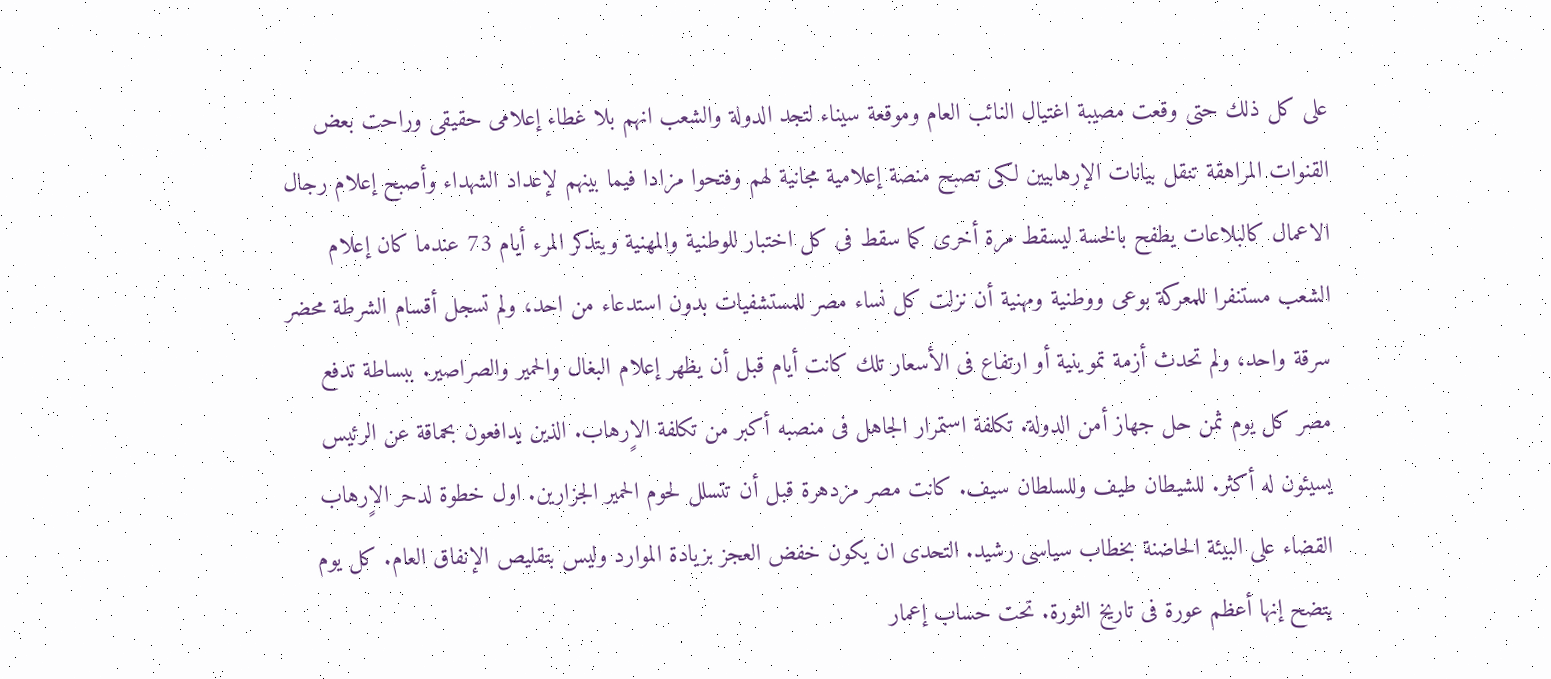على كل ذلك حتى وقعت مصيبة اغتيال النائب العام وموقعة سيناء لتجد الدولة والشعب انهم بلا غطاء إعلامى حقيقى وراحت بعض القنوات المراهقة تنقل بيانات الإرهابيين لكى تصبح منصة إعلامية مجانية لهم وفتحوا مزادا فيما بينهم لإعداد الشهداء وأصبح إعلام رجال الاعمال كالبلاعات يطفح بالخسة ليسقط مرة أخرى كما سقط فى كل اختبار للوطنية والمهنية ويتذكر المرء أيام 73 عندما كان إعلام الشعب مستنفرا للمعركة بوعى ووطنية ومهنية أن نزلت كل نساء مصر للمستشفيات بدون استدعاء من احد، ولم تسجل أقسام الشرطة محضر سرقة واحد، ولم تحدث أزمة تموينية أو ارتفاع فى الأسعار تلك كانت أيام قبل أن يظهر إعلام البغال والحمير والصراصير. ببساطة تدفع مصر كل يوم ثمن حل جهاز أمن الدولة. تكلفة استمرار الجاهل فى منصبه أكبر من تكلفة الاٍرهاب. الذين يدافعون بحماقة عن الرئيس يسيئون له أكثر. للشيطان طيف وللسلطان سيف. كانت مصر مزدهرة قبل أن تتسلل لحوم الحمير الجزارين. اول خطوة لدحر الاٍرهاب القضاء على البيئة الحاضنة بخطاب سياسى رشيد. التحدى ان يكون خفض العجز بزيادة الموارد وليس بتقليص الإنفاق العام. كل يوم يتضح إنها أعظم عورة فى تاريخ الثورة. تحت حساب إعمار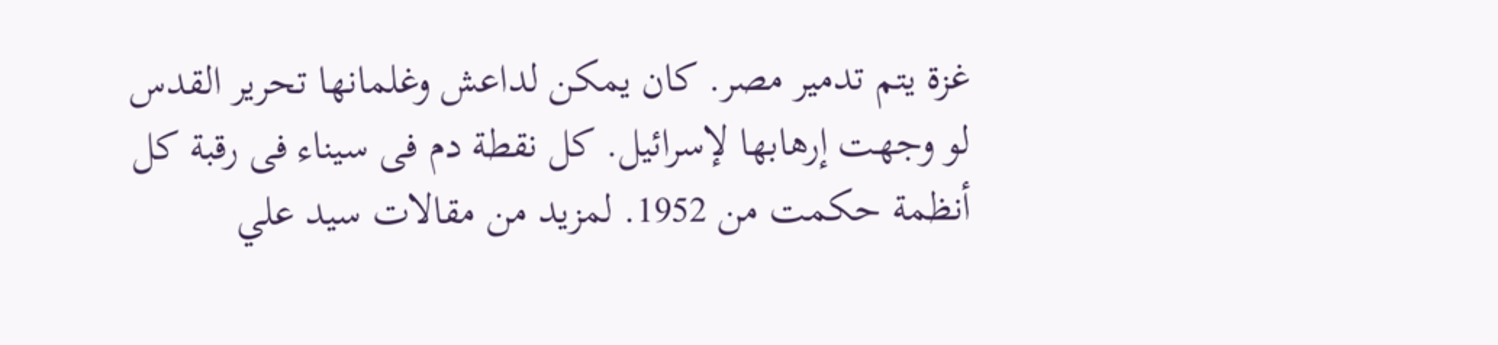غزة يتم تدمير مصر. كان يمكن لداعش وغلمانها تحرير القدس لو وجهت إرهابها لإسرائيل. كل نقطة دم فى سيناء فى رقبة كل أنظمة حكمت من 1952. لمزيد من مقالات سيد علي